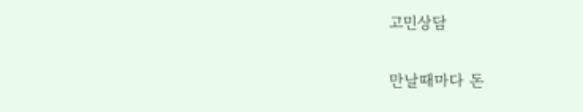고민상담

만날때마다 돈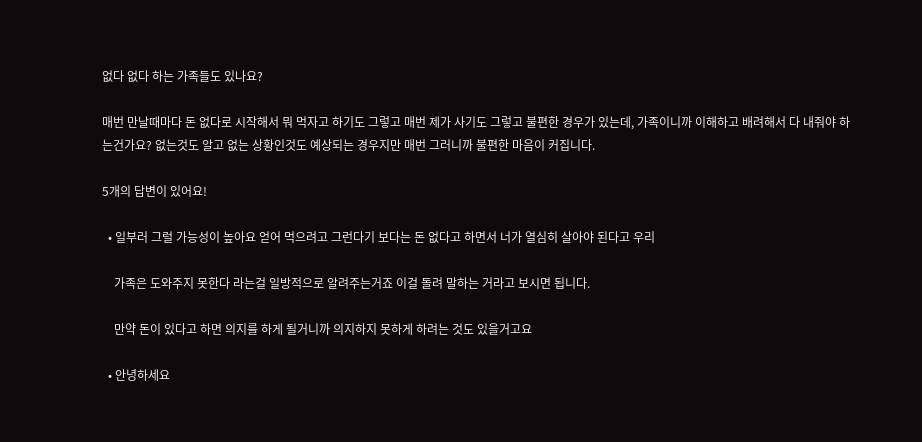없다 없다 하는 가족들도 있나요?

매번 만날때마다 돈 없다로 시작해서 뭐 먹자고 하기도 그렇고 매번 제가 사기도 그렇고 불편한 경우가 있는데, 가족이니까 이해하고 배려해서 다 내줘야 하는건가요? 없는것도 알고 없는 상황인것도 예상되는 경우지만 매번 그러니까 불편한 마음이 커집니다.

5개의 답변이 있어요!

  • 일부러 그럴 가능성이 높아요 얻어 먹으려고 그런다기 보다는 돈 없다고 하면서 너가 열심히 살아야 된다고 우리

    가족은 도와주지 못한다 라는걸 일방적으로 알려주는거죠 이걸 돌려 말하는 거라고 보시면 됩니다.

    만약 돈이 있다고 하면 의지를 하게 될거니까 의지하지 못하게 하려는 것도 있을거고요

  • 안녕하세요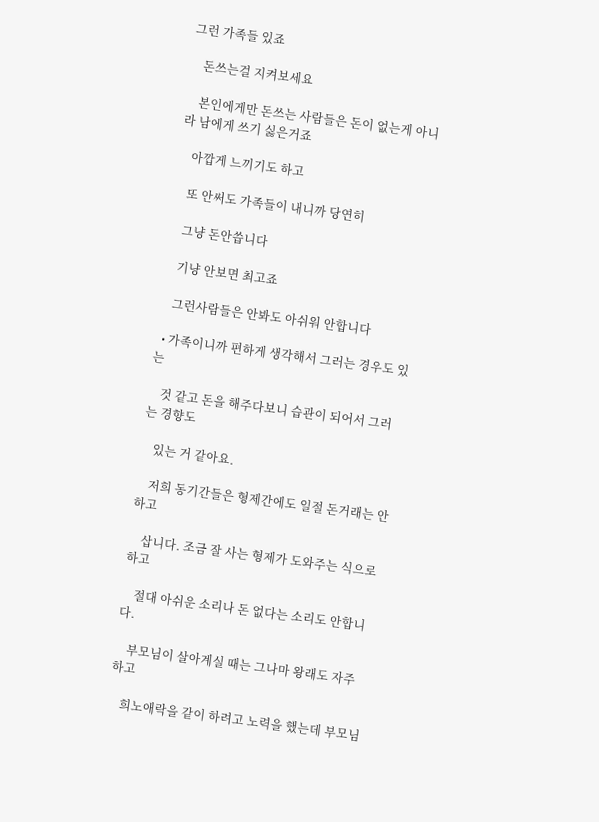그런 가족들 있죠

    돈쓰는걸 지켜보세요

    본인에게만 돈쓰는 사람들은 돈이 없는게 아니라 남에게 쓰기 싫은거죠

    아깝게 느끼기도 하고

    또 안써도 가족들이 내니까 당연히

    그냥 돈안씁니다

    기냥 안보면 최고죠

    그런사람들은 안봐도 아쉬워 안합니다

  • 가족이니까 편하게 생각해서 그러는 경우도 있는

    것 같고 돈을 해주다보니 습관이 되어서 그러는 경향도

    있는 거 같아요.

    저희 동기간들은 형제간에도 일절 돈거래는 안하고

    삽니다. 조금 잘 사는 형제가 도와주는 식으로 하고

    절대 아쉬운 소리나 돈 없다는 소리도 안합니다.

    부모님이 살아계실 때는 그나마 왕래도 자주 하고

    희노애락을 같이 하려고 노력을 했는데 부모님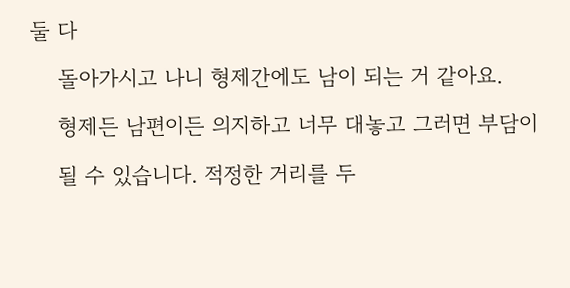둘 다

    돌아가시고 나니 형제간에도 남이 되는 거 같아요.

    형제든 남편이든 의지하고 너무 대놓고 그러면 부담이

    될 수 있습니다. 적정한 거리를 두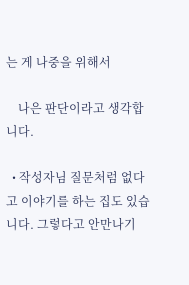는 게 나중을 위해서

    나은 판단이라고 생각합니다.

  • 작성자님 질문처럼 없다고 이야기를 하는 집도 있습니다. 그렇다고 안만나기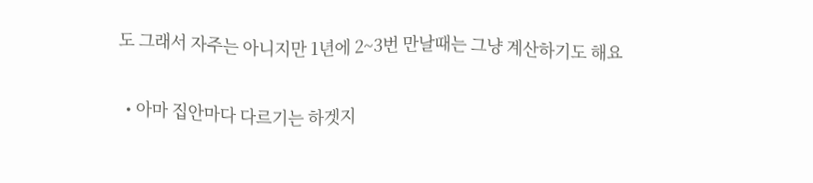도 그래서 자주는 아니지만 1년에 2~3번 만날때는 그냥 계산하기도 해요

  • 아마 집안마다 다르기는 하겟지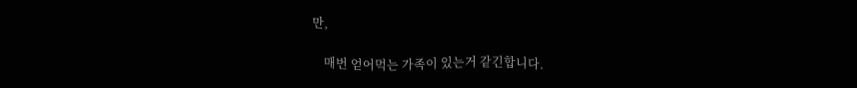만,

    매번 얻어먹는 가족이 있는거 같긴합니다.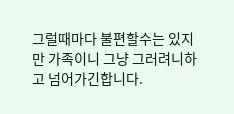그럴때마다 불편할수는 있지만 가족이니 그냥 그러려니하고 넘어가긴합니다.